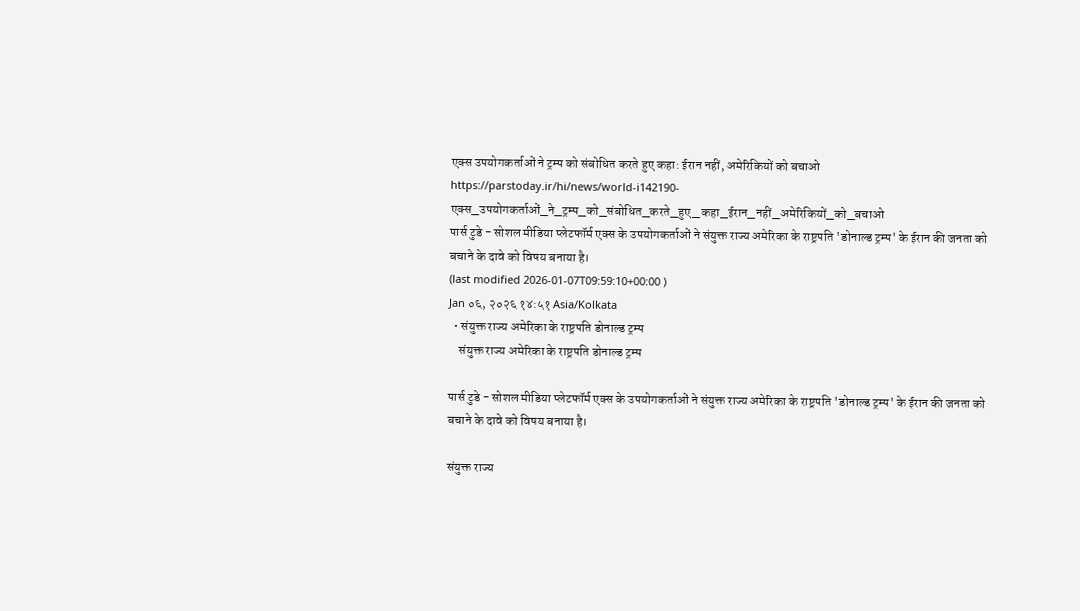एक्स उपयोगकर्ताओं ने ट्रम्प को संबोधित करते हुए कहा: ईरान नहीं, अमेरिकियों को बचाओ
https://parstoday.ir/hi/news/world-i142190-एक्स_उपयोगकर्ताओं_ने_ट्रम्प_को_संबोधित_करते_हुए_कहा_ईरान_नहीं_अमेरिकियों_को_बचाओ
पार्स टुडे - सोशल मीडिया प्लेटफॉर्म एक्स के उपयोगकर्ताओं ने संयुक्त राज्य अमेरिका के राष्ट्रपति 'डोनाल्ड ट्रम्प' के ईरान की जनता को बचाने के दावे को विषय बनाया है।
(last modified 2026-01-07T09:59:10+00:00 )
Jan ०६, २०२६ १४:५१ Asia/Kolkata
  • संयुक्त राज्य अमेरिका के राष्ट्रपति डोनाल्ड ट्रम्प
    संयुक्त राज्य अमेरिका के राष्ट्रपति डोनाल्ड ट्रम्प

पार्स टुडे - सोशल मीडिया प्लेटफॉर्म एक्स के उपयोगकर्ताओं ने संयुक्त राज्य अमेरिका के राष्ट्रपति 'डोनाल्ड ट्रम्प' के ईरान की जनता को बचाने के दावे को विषय बनाया है।

संयुक्त राज्य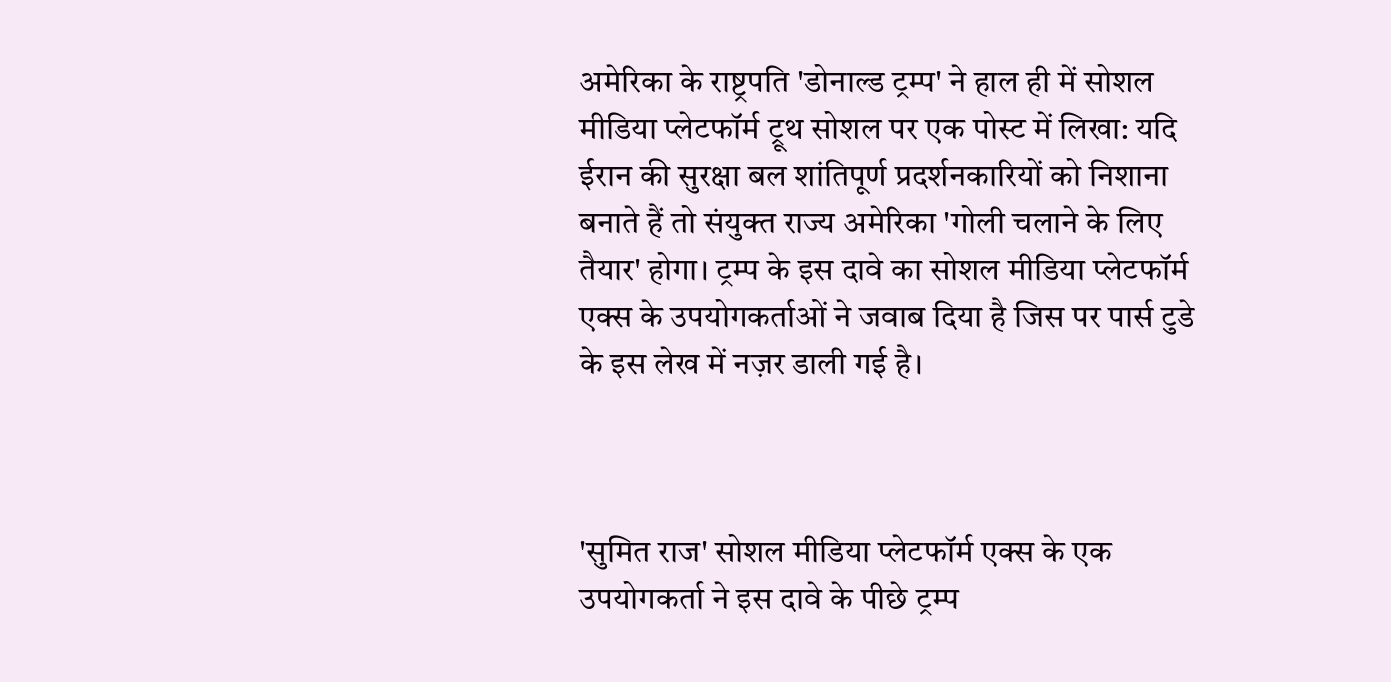अमेरिका के राष्ट्रपति 'डोनाल्ड ट्रम्प' ने हाल ही में सोशल मीडिया प्लेटफॉर्म ट्रूथ सोशल पर एक पोस्ट में लिखा: यदि ईरान की सुरक्षा बल शांतिपूर्ण प्रदर्शनकारियों को निशाना बनाते हैं तो संयुक्त राज्य अमेरिका 'गोली चलाने के लिए तैयार' होगा। ट्रम्प के इस दावे का सोशल मीडिया प्लेटफॉर्म एक्स के उपयोगकर्ताओं ने जवाब दिया है जिस पर पार्स टुडे के इस लेख में नज़र डाली गई है।



'सुमित राज' सोशल मीडिया प्लेटफॉर्म एक्स के एक उपयोगकर्ता ने इस दावे के पीछे ट्रम्प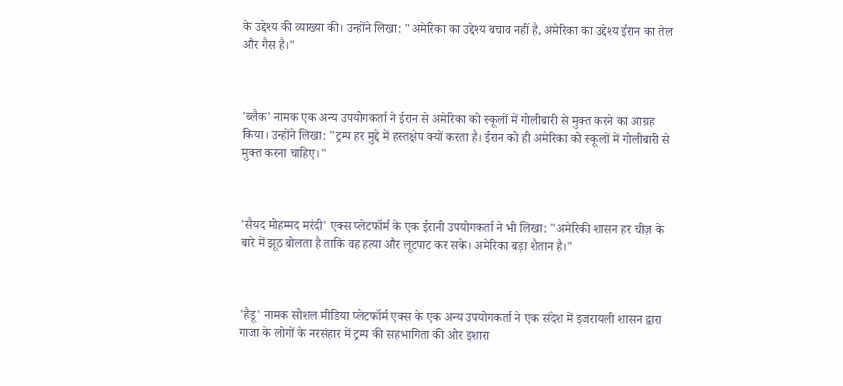के उद्देश्य की व्याख्या की। उन्होंने लिखा: "अमेरिका का उद्देश्य बचाव नहीं है, अमेरिका का उद्देश्य ईरान का तेल और गैस है।"



'ब्लैक' नामक एक अन्य उपयोगकर्ता ने ईरान से अमेरिका को स्कूलों में गोलीबारी से मुक्त करने का आग्रह किया। उन्होंने लिखा: "ट्रम्प हर मुद्दे में हस्तक्षेप क्यों करता है। ईरान को ही अमेरिका को स्कूलों में गोलीबारी से मुक्त करना चाहिए।"



'सैयद मोहम्मद मरंदी' एक्स प्लेटफॉर्म के एक ईरानी उपयोगकर्ता ने भी लिखा: "अमेरिकी शासन हर चीज़ के बारे में झूठ बोलता है ताकि वह हत्या और लूटपाट कर सके। अमेरिका बड़ा शैतान है।"



'हैडू' नामक सोशल मीडिया प्लेटफॉर्म एक्स के एक अन्य उपयोगकर्ता ने एक संदेश में इजरायली शासन द्वारा गाजा के लोगों के नरसंहार में ट्रम्प की सहभागिता की ओर इशारा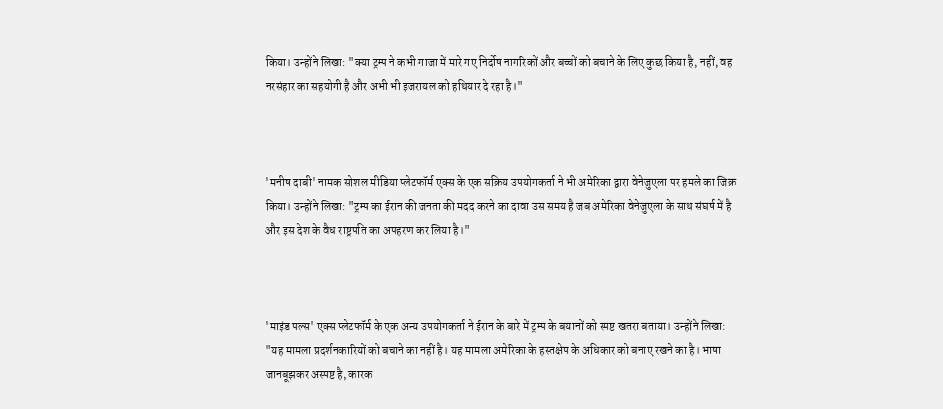किया। उन्होंने लिखा: "क्या ट्रम्प ने कभी गाजा में मारे गए निर्दोष नागरिकों और बच्चों को बचाने के लिए कुछ किया है, नहीं, वह नरसंहार का सहयोगी है और अभी भी इजरायल को हथियार दे रहा है।"



'मनीष दाबी' नामक सोशल मीडिया प्लेटफॉर्म एक्स के एक सक्रिय उपयोगकर्ता ने भी अमेरिका द्वारा वेनेजुएला पर हमले का जिक्र किया। उन्होंने लिखा: "ट्रम्प का ईरान की जनता की मदद करने का दावा उस समय है जब अमेरिका वेनेजुएला के साथ संघर्ष में है और इस देश के वैध राष्ट्रपति का अपहरण कर लिया है।"



'माइंड पल्स' एक्स प्लेटफॉर्म के एक अन्य उपयोगकर्ता ने ईरान के बारे में ट्रम्प के बयानों को स्पष्ट खतरा बताया। उन्होंने लिखा: "यह मामला प्रदर्शनकारियों को बचाने का नहीं है। यह मामला अमेरिका के हस्तक्षेप के अधिकार को बनाए रखने का है। भाषा जानबूझकर अस्पष्ट है, कारक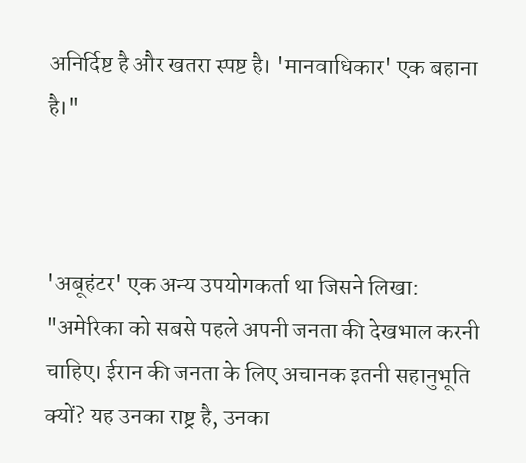अनिर्दिष्ट है और खतरा स्पष्ट है। 'मानवाधिकार' एक बहाना है।"



'अबूहंटर' एक अन्य उपयोगकर्ता था जिसने लिखा: "अमेरिका को सबसे पहले अपनी जनता की देखभाल करनी चाहिए। ईरान की जनता के लिए अचानक इतनी सहानुभूति क्यों? यह उनका राष्ट्र है, उनका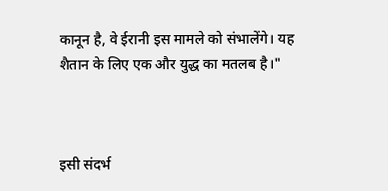कानून है, वे ईरानी इस मामले को संभालेंगे। यह शैतान के लिए एक और युद्ध का मतलब है।"



इसी संदर्भ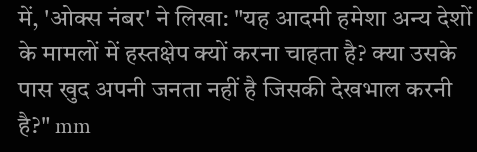में, 'ओक्स नंबर' ने लिखा: "यह आदमी हमेशा अन्य देशों के मामलों में हस्तक्षेप क्यों करना चाहता है? क्या उसके पास खुद अपनी जनता नहीं है जिसकी देखभाल करनी है?" mm